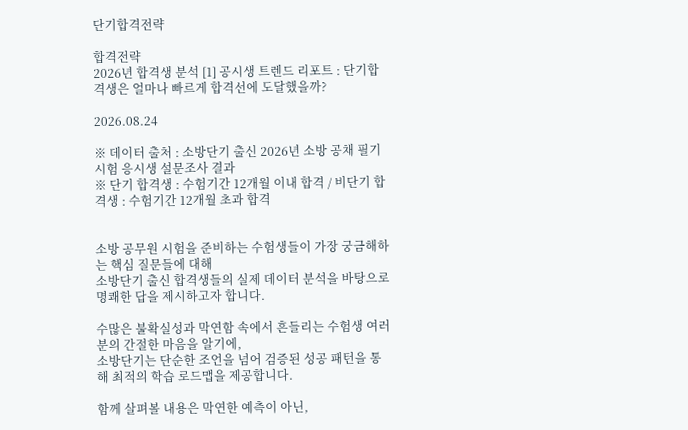단기합격전략

합격전략
2026년 합격생 분석 [1] 공시생 트렌드 리포트 : 단기합격생은 얼마나 빠르게 합격선에 도달했을까?

2026.08.24

※ 데이터 출처 : 소방단기 출신 2026년 소방 공채 필기시험 응시생 설문조사 결과
※ 단기 합격생 : 수험기간 12개월 이내 합격 / 비단기 합격생 : 수험기간 12개월 초과 합격


소방 공무원 시험을 준비하는 수험생들이 가장 궁금해하는 핵심 질문들에 대해
소방단기 출신 합격생들의 실제 데이터 분석을 바탕으로 명쾌한 답을 제시하고자 합니다.

수많은 불확실성과 막연함 속에서 흔들리는 수험생 여러분의 간절한 마음을 알기에,
소방단기는 단순한 조언을 넘어 검증된 성공 패턴을 통해 최적의 학습 로드맵을 제공합니다.

함께 살펴볼 내용은 막연한 예측이 아닌,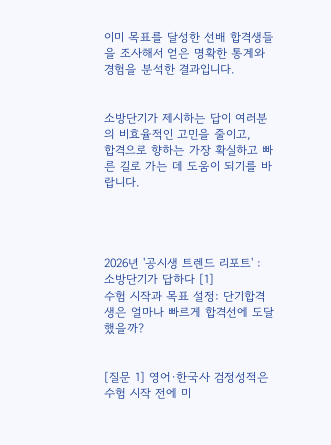이미 목표를 달성한 선배 합격생들을 조사해서 얻은 명확한 통계와 경험을 분석한 결과입니다.


소방단기가 제시하는 답이 여러분의 비효율적인 고민을 줄이고,
합격으로 향하는 가장 확실하고 빠른 길로 가는 데 도움이 되기를 바랍니다.




2026년 '공시생 트렌드 리포트' : 소방단기가 답하다 [1]
수험 시작과 목표 설정: 단기합격생은 얼마나 빠르게 합격선에 도달했을까?


[질문 1] 영어·한국사 검정성적은 수험 시작 전에 미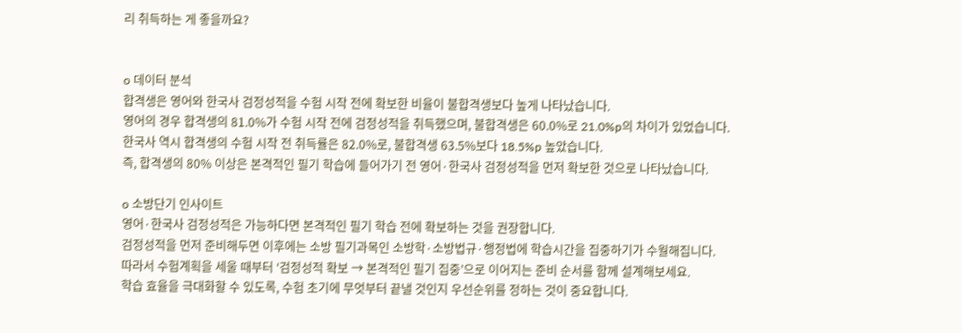리 취득하는 게 좋을까요?


o 데이터 분석
합격생은 영어와 한국사 검정성적을 수험 시작 전에 확보한 비율이 불합격생보다 높게 나타났습니다.
영어의 경우 합격생의 81.0%가 수험 시작 전에 검정성적을 취득했으며, 불합격생은 60.0%로 21.0%p의 차이가 있었습니다.
한국사 역시 합격생의 수험 시작 전 취득률은 82.0%로, 불합격생 63.5%보다 18.5%p 높았습니다.
즉, 합격생의 80% 이상은 본격적인 필기 학습에 들어가기 전 영어·한국사 검정성적을 먼저 확보한 것으로 나타났습니다.

o 소방단기 인사이트
영어·한국사 검정성적은 가능하다면 본격적인 필기 학습 전에 확보하는 것을 권장합니다.
검정성적을 먼저 준비해두면 이후에는 소방 필기과목인 소방학·소방법규·행정법에 학습시간을 집중하기가 수월해집니다.
따라서 수험계획을 세울 때부터 ‘검정성적 확보 → 본격적인 필기 집중’으로 이어지는 준비 순서를 함께 설계해보세요.
학습 효율을 극대화할 수 있도록, 수험 초기에 무엇부터 끝낼 것인지 우선순위를 정하는 것이 중요합니다.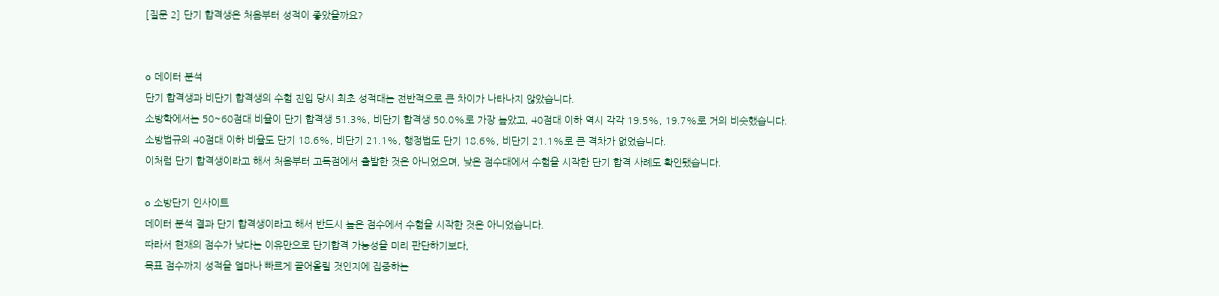[질문 2] 단기 합격생은 처음부터 성적이 좋았을까요?


o 데이터 분석
단기 합격생과 비단기 합격생의 수험 진입 당시 최초 성적대는 전반적으로 큰 차이가 나타나지 않았습니다.
소방학에서는 50~60점대 비율이 단기 합격생 51.3%, 비단기 합격생 50.0%로 가장 높았고, 40점대 이하 역시 각각 19.5%, 19.7%로 거의 비슷했습니다.
소방법규의 40점대 이하 비율도 단기 18.6%, 비단기 21.1%, 행정법도 단기 18.6%, 비단기 21.1%로 큰 격차가 없었습니다.
이처럼 단기 합격생이라고 해서 처음부터 고득점에서 출발한 것은 아니었으며, 낮은 점수대에서 수험을 시작한 단기 합격 사례도 확인됐습니다.

o 소방단기 인사이트
데이터 분석 결과 단기 합격생이라고 해서 반드시 높은 점수에서 수험을 시작한 것은 아니었습니다.
따라서 현재의 점수가 낮다는 이유만으로 단기합격 가능성을 미리 판단하기보다,
목표 점수까지 성적을 얼마나 빠르게 끌어올릴 것인지에 집중하는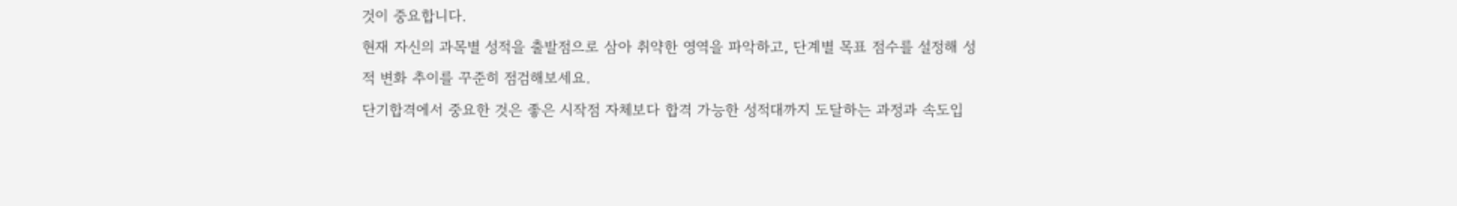것이 중요합니다.
현재 자신의 과목별 성적을 출발점으로 삼아 취약한 영역을 파악하고, 단계별 목표 점수를 설정해 성적 변화 추이를 꾸준히 점검해보세요.
단기합격에서 중요한 것은 좋은 시작점 자체보다 합격 가능한 성적대까지 도달하는 과정과 속도입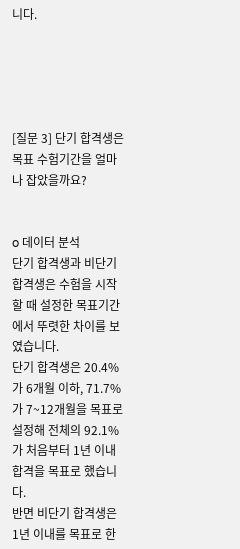니다.





[질문 3] 단기 합격생은 목표 수험기간을 얼마나 잡았을까요?


o 데이터 분석
단기 합격생과 비단기 합격생은 수험을 시작할 때 설정한 목표기간에서 뚜렷한 차이를 보였습니다.
단기 합격생은 20.4%가 6개월 이하, 71.7%가 7~12개월을 목표로 설정해 전체의 92.1%가 처음부터 1년 이내 합격을 목표로 했습니다.
반면 비단기 합격생은 1년 이내를 목표로 한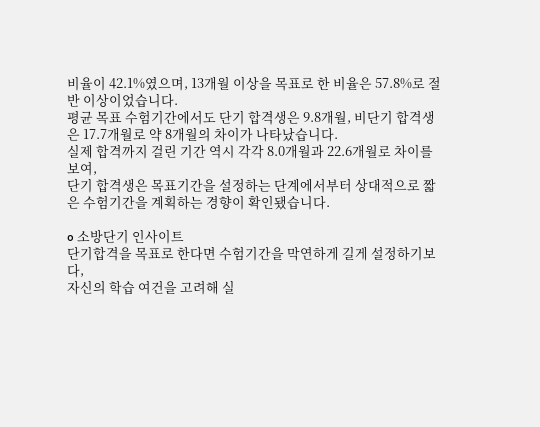비율이 42.1%였으며, 13개월 이상을 목표로 한 비율은 57.8%로 절반 이상이었습니다.
평균 목표 수험기간에서도 단기 합격생은 9.8개월, 비단기 합격생은 17.7개월로 약 8개월의 차이가 나타났습니다.
실제 합격까지 걸린 기간 역시 각각 8.0개월과 22.6개월로 차이를 보여,
단기 합격생은 목표기간을 설정하는 단계에서부터 상대적으로 짧은 수험기간을 계획하는 경향이 확인됐습니다.

o 소방단기 인사이트
단기합격을 목표로 한다면 수험기간을 막연하게 길게 설정하기보다,
자신의 학습 여건을 고려해 실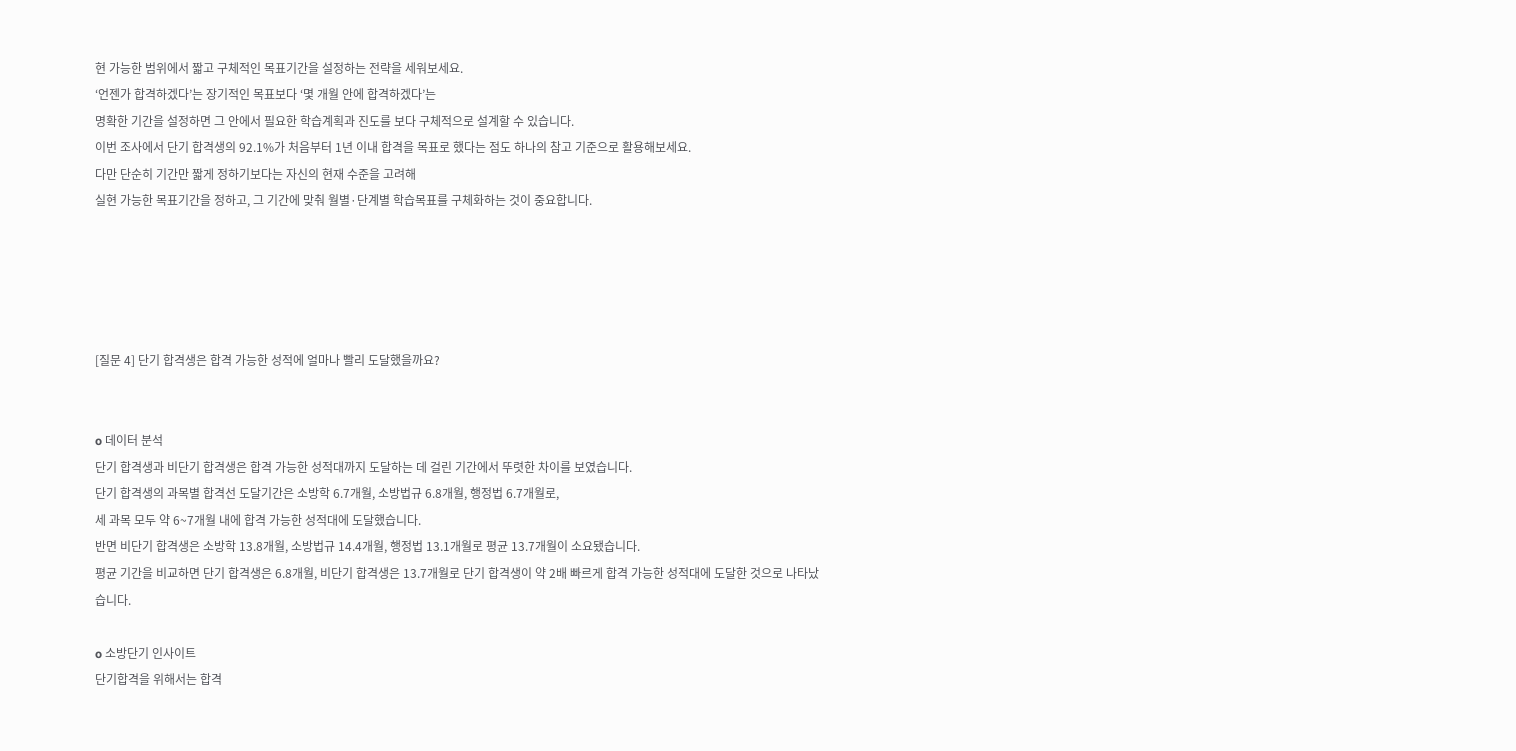현 가능한 범위에서 짧고 구체적인 목표기간을 설정하는 전략을 세워보세요.
‘언젠가 합격하겠다’는 장기적인 목표보다 ‘몇 개월 안에 합격하겠다’는
명확한 기간을 설정하면 그 안에서 필요한 학습계획과 진도를 보다 구체적으로 설계할 수 있습니다.
이번 조사에서 단기 합격생의 92.1%가 처음부터 1년 이내 합격을 목표로 했다는 점도 하나의 참고 기준으로 활용해보세요.
다만 단순히 기간만 짧게 정하기보다는 자신의 현재 수준을 고려해
실현 가능한 목표기간을 정하고, 그 기간에 맞춰 월별·단계별 학습목표를 구체화하는 것이 중요합니다.





[질문 4] 단기 합격생은 합격 가능한 성적에 얼마나 빨리 도달했을까요?


o 데이터 분석
단기 합격생과 비단기 합격생은 합격 가능한 성적대까지 도달하는 데 걸린 기간에서 뚜렷한 차이를 보였습니다.
단기 합격생의 과목별 합격선 도달기간은 소방학 6.7개월, 소방법규 6.8개월, 행정법 6.7개월로,
세 과목 모두 약 6~7개월 내에 합격 가능한 성적대에 도달했습니다.
반면 비단기 합격생은 소방학 13.8개월, 소방법규 14.4개월, 행정법 13.1개월로 평균 13.7개월이 소요됐습니다.
평균 기간을 비교하면 단기 합격생은 6.8개월, 비단기 합격생은 13.7개월로 단기 합격생이 약 2배 빠르게 합격 가능한 성적대에 도달한 것으로 나타났습니다.

o 소방단기 인사이트
단기합격을 위해서는 합격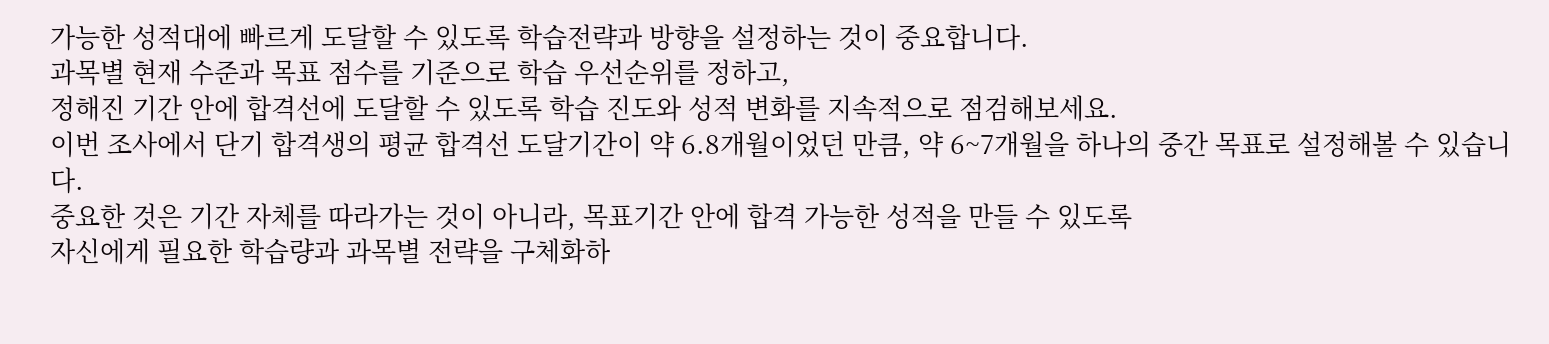가능한 성적대에 빠르게 도달할 수 있도록 학습전략과 방향을 설정하는 것이 중요합니다.
과목별 현재 수준과 목표 점수를 기준으로 학습 우선순위를 정하고,
정해진 기간 안에 합격선에 도달할 수 있도록 학습 진도와 성적 변화를 지속적으로 점검해보세요.
이번 조사에서 단기 합격생의 평균 합격선 도달기간이 약 6.8개월이었던 만큼, 약 6~7개월을 하나의 중간 목표로 설정해볼 수 있습니다.
중요한 것은 기간 자체를 따라가는 것이 아니라, 목표기간 안에 합격 가능한 성적을 만들 수 있도록
자신에게 필요한 학습량과 과목별 전략을 구체화하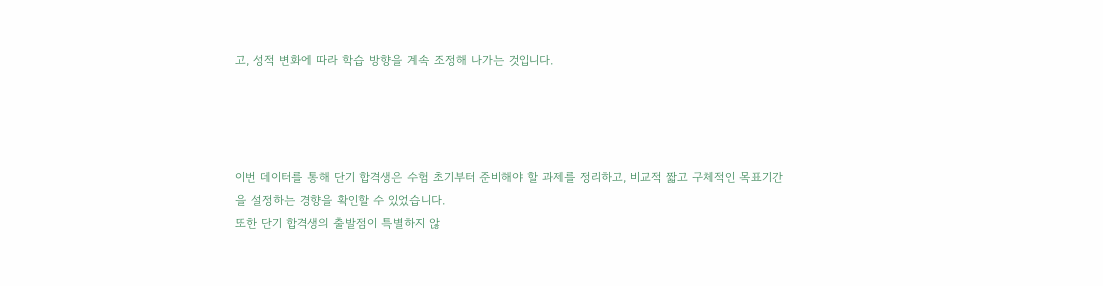고, 성적 변화에 따라 학습 방향을 계속 조정해 나가는 것입니다.




이번 데이터를 통해 단기 합격생은 수험 초기부터 준비해야 할 과제를 정리하고, 비교적 짧고 구체적인 목표기간을 설정하는 경향을 확인할 수 있었습니다.
또한 단기 합격생의 출발점이 특별하지 않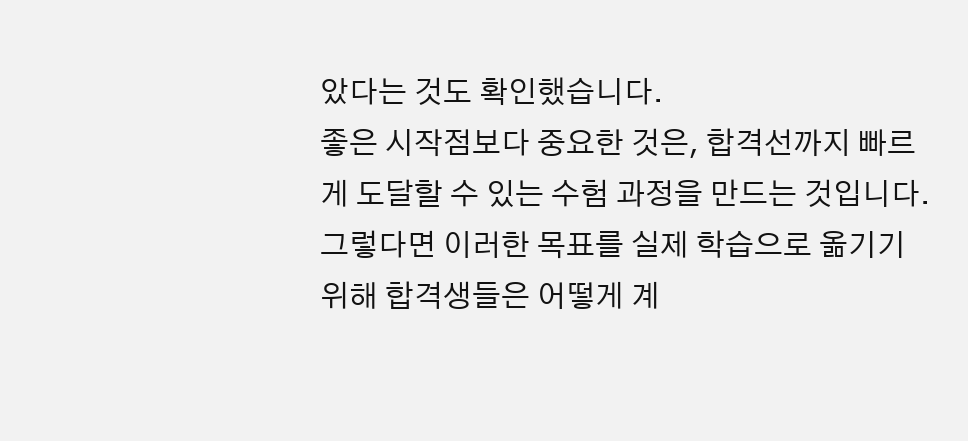았다는 것도 확인했습니다.
좋은 시작점보다 중요한 것은, 합격선까지 빠르게 도달할 수 있는 수험 과정을 만드는 것입니다.
그렇다면 이러한 목표를 실제 학습으로 옮기기 위해 합격생들은 어떻게 계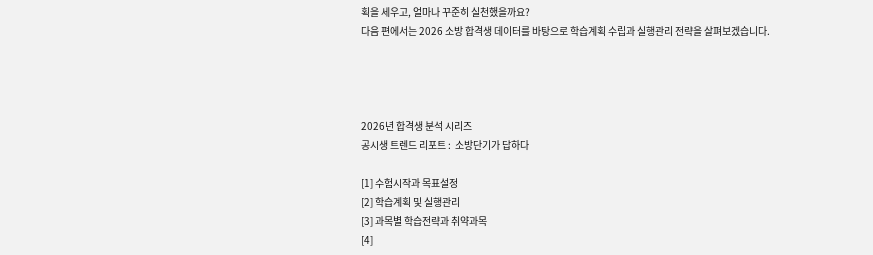획을 세우고, 얼마나 꾸준히 실천했을까요?
다음 편에서는 2026 소방 합격생 데이터를 바탕으로 학습계획 수립과 실행관리 전략을 살펴보겠습니다.




2026년 합격생 분석 시리즈
공시생 트렌드 리포트 :  소방단기가 답하다

[1] 수험시작과 목표설정
[2] 학습계획 및 실행관리
[3] 과목별 학습전략과 취약과목
[4]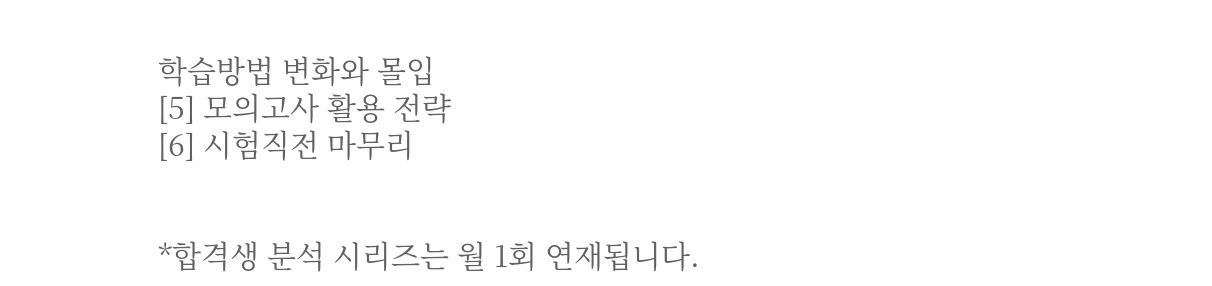학습방법 변화와 몰입
[5] 모의고사 활용 전략
[6] 시험직전 마무리


*합격생 분석 시리즈는 월 1회 연재됩니다.